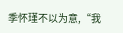季怀瑾不以为意,“我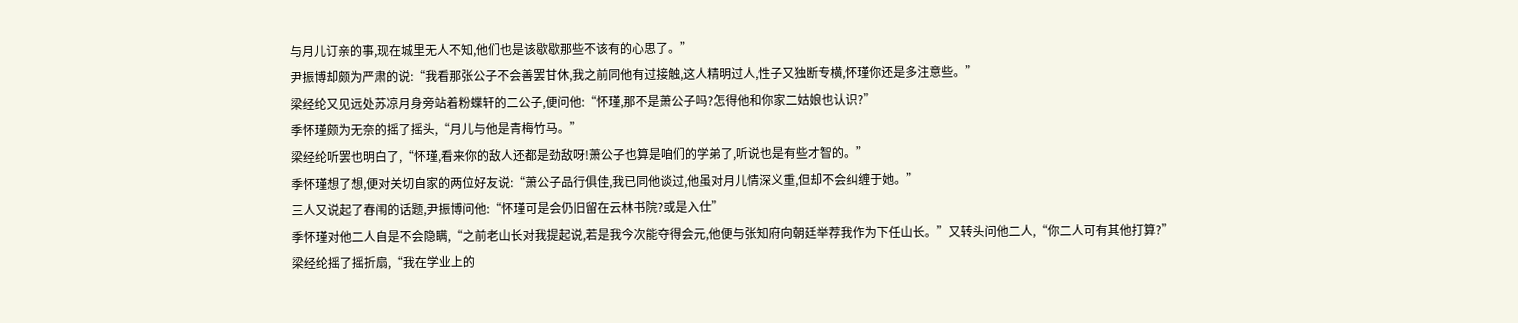与月儿订亲的事,现在城里无人不知,他们也是该歇歇那些不该有的心思了。”
尹振博却颇为严肃的说:“我看那张公子不会善罢甘休,我之前同他有过接触,这人精明过人,性子又独断专横,怀瑾你还是多注意些。”
梁经纶又见远处苏凉月身旁站着粉蝶轩的二公子,便问他:“怀瑾,那不是萧公子吗?怎得他和你家二姑娘也认识?”
季怀瑾颇为无奈的摇了摇头,“月儿与他是青梅竹马。”
梁经纶听罢也明白了,“怀瑾,看来你的敌人还都是劲敌呀!萧公子也算是咱们的学弟了,听说也是有些才智的。”
季怀瑾想了想,便对关切自家的两位好友说:“萧公子品行俱佳,我已同他谈过,他虽对月儿情深义重,但却不会纠缠于她。”
三人又说起了春闱的话题,尹振博问他:“怀瑾可是会仍旧留在云林书院?或是入仕”
季怀瑾对他二人自是不会隐瞒,“之前老山长对我提起说,若是我今次能夺得会元,他便与张知府向朝廷举荐我作为下任山长。”又转头问他二人,“你二人可有其他打算?”
梁经纶摇了摇折扇,“我在学业上的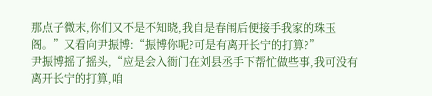那点子微末,你们又不是不知晓,我自是春闱后便接手我家的珠玉阁。”又看向尹振博:“振博你呢?可是有离开长宁的打算?”
尹振博摇了摇头,“应是会入衙门在刘县丞手下帮忙做些事,我可没有离开长宁的打算,咱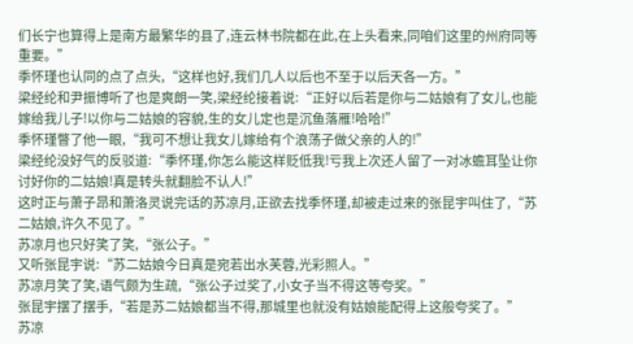们长宁也算得上是南方最繁华的县了,连云林书院都在此,在上头看来,同咱们这里的州府同等重要。”
季怀瑾也认同的点了点头,“这样也好,我们几人以后也不至于以后天各一方。”
梁经纶和尹振博听了也是爽朗一笑,梁经纶接着说:“正好以后若是你与二姑娘有了女儿,也能嫁给我儿子!以你与二姑娘的容貌,生的女儿定也是沉鱼落雁!哈哈!”
季怀瑾瞥了他一眼,“我可不想让我女儿嫁给有个浪荡子做父亲的人的!”
梁经纶没好气的反驳道:“季怀瑾,你怎么能这样贬低我!亏我上次还人留了一对冰蟾耳坠让你讨好你的二姑娘!真是转头就翻脸不认人!”
这时正与萧子昂和萧洛灵说完话的苏凉月,正欲去找季怀瑾,却被走过来的张昆宇叫住了,“苏二姑娘,许久不见了。”
苏凉月也只好笑了笑,“张公子。”
又听张昆宇说:“苏二姑娘今日真是宛若出水芙蓉,光彩照人。”
苏凉月笑了笑,语气颇为生疏,“张公子过奖了,小女子当不得这等夸奖。”
张昆宇摆了摆手,“若是苏二姑娘都当不得,那城里也就没有姑娘能配得上这般夸奖了。”
苏凉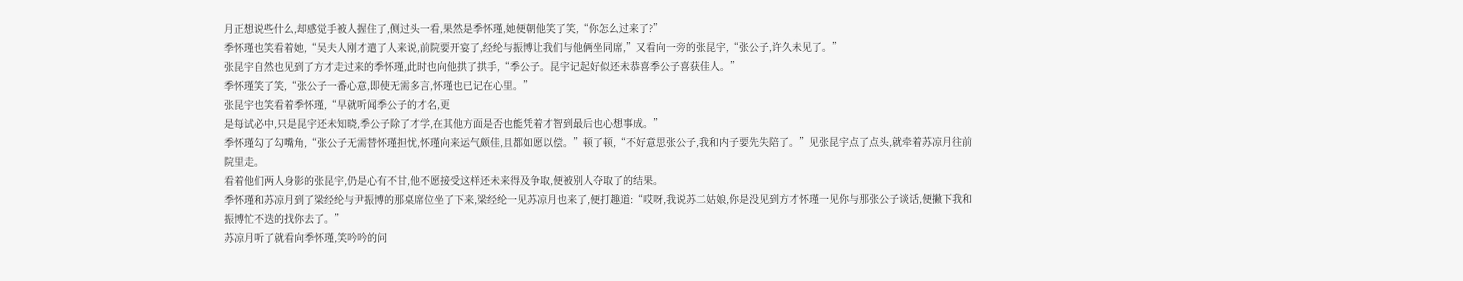月正想说些什么,却感觉手被人握住了,侧过头一看,果然是季怀瑾,她便朝他笑了笑,“你怎么过来了?”
季怀瑾也笑看着她,“吴夫人刚才遣了人来说,前院要开宴了,经纶与振博让我们与他俩坐同席,”又看向一旁的张昆宇,“张公子,许久未见了。”
张昆宇自然也见到了方才走过来的季怀瑾,此时也向他拱了拱手,“季公子。昆宇记起好似还未恭喜季公子喜获佳人。”
季怀瑾笑了笑,“张公子一番心意,即使无需多言,怀瑾也已记在心里。”
张昆宇也笑看着季怀瑾,“早就听闻季公子的才名,更
是每试必中,只是昆宇还未知晓,季公子除了才学,在其他方面是否也能凭着才智到最后也心想事成。”
季怀瑾勾了勾嘴角,“张公子无需替怀瑾担忧,怀瑾向来运气颇佳,且都如愿以偿。”顿了顿,“不好意思张公子,我和内子要先失陪了。”见张昆宇点了点头,就牵着苏凉月往前院里走。
看着他们两人身影的张昆宇,仍是心有不甘,他不愿接受这样还未来得及争取,便被别人夺取了的结果。
季怀瑾和苏凉月到了梁经纶与尹振博的那桌席位坐了下来,梁经纶一见苏凉月也来了,便打趣道:“哎呀,我说苏二姑娘,你是没见到方才怀瑾一见你与那张公子谈话,便撇下我和振博忙不迭的找你去了。”
苏凉月听了就看向季怀瑾,笑吟吟的问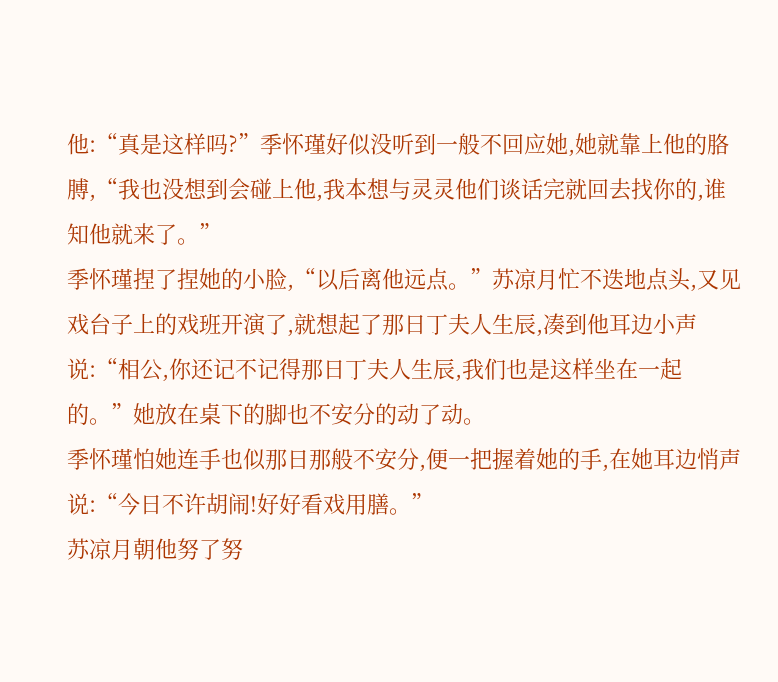他:“真是这样吗?”季怀瑾好似没听到一般不回应她,她就靠上他的胳膊,“我也没想到会碰上他,我本想与灵灵他们谈话完就回去找你的,谁知他就来了。”
季怀瑾捏了捏她的小脸,“以后离他远点。”苏凉月忙不迭地点头,又见戏台子上的戏班开演了,就想起了那日丁夫人生辰,凑到他耳边小声说:“相公,你还记不记得那日丁夫人生辰,我们也是这样坐在一起的。”她放在桌下的脚也不安分的动了动。
季怀瑾怕她连手也似那日那般不安分,便一把握着她的手,在她耳边悄声说:“今日不许胡闹!好好看戏用膳。”
苏凉月朝他努了努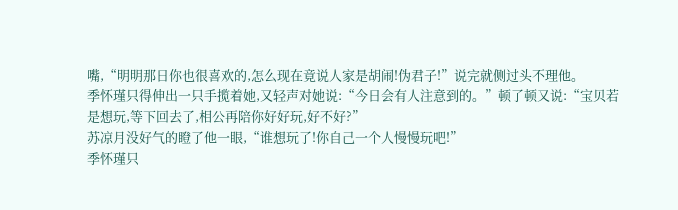嘴,“明明那日你也很喜欢的,怎么现在竟说人家是胡闹!伪君子!”说完就侧过头不理他。
季怀瑾只得伸出一只手揽着她,又轻声对她说:“今日会有人注意到的。”顿了顿又说:“宝贝若是想玩,等下回去了,相公再陪你好好玩,好不好?”
苏凉月没好气的瞪了他一眼,“谁想玩了!你自己一个人慢慢玩吧!”
季怀瑾只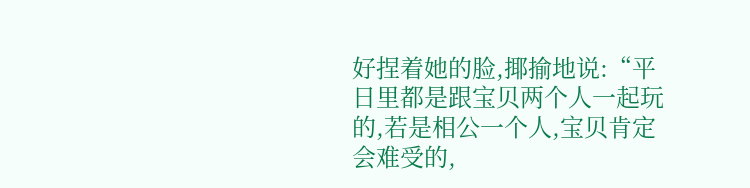好捏着她的脸,揶揄地说:“平日里都是跟宝贝两个人一起玩的,若是相公一个人,宝贝肯定会难受的,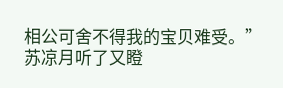相公可舍不得我的宝贝难受。”
苏凉月听了又瞪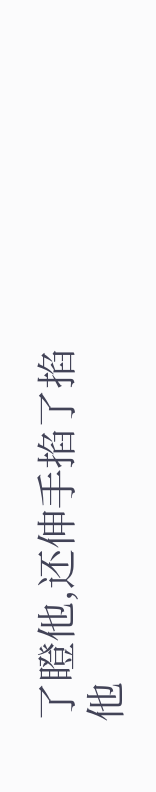了瞪他,还伸手掐了掐他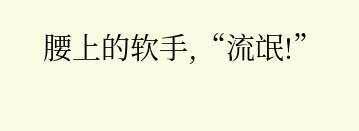腰上的软手,“流氓!”